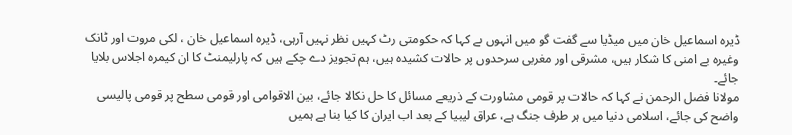ڈیرہ اسماعیل خان میں میڈیا سے گفت گو میں انہوں ںے کہا کہ حکومتی رٹ کہیں نظر نہیں آرہی، ڈیرہ اسماعیل خان ، لکی مروت اور ٹانک وغیرہ بے امنی کا شکار ہیں، مشرقی اور مغربی سرحدوں پر حالات کشیدہ ہیں، ہم تجویز دے چکے ہیں کہ پارلیمنٹ کا ان کیمرہ اجلاس بلایا جائے۔
مولانا فضل الرحمن نے کہا کہ حالات پر قومی مشاورت کے ذریعے مسائل کا حل نکالا جائے، بین الاقوامی اور قومی سطح پر قومی پالیسی واضح کی جائے، اسلامی دنیا میں ہر طرف جنگ ہے، عراق لیبیا کے بعد اب ایران کا کیا بنا ہے ہمیں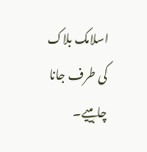اسلامک بلاک کی طرف جانا چاہییے۔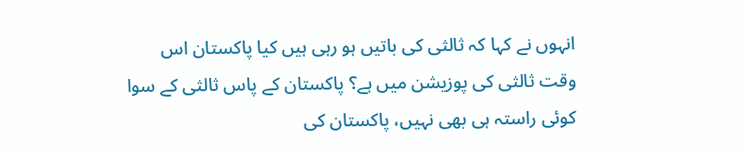انہوں نے کہا کہ ثالثی کی باتیں ہو رہی ہیں کیا پاکستان اس وقت ثالثی کی پوزیشن میں ہے؟ پاکستان کے پاس ثالثی کے سوا کوئی راستہ ہی بھی نہیں، پاکستان کی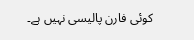کوئی فارن پالیسی نہیں ہے۔